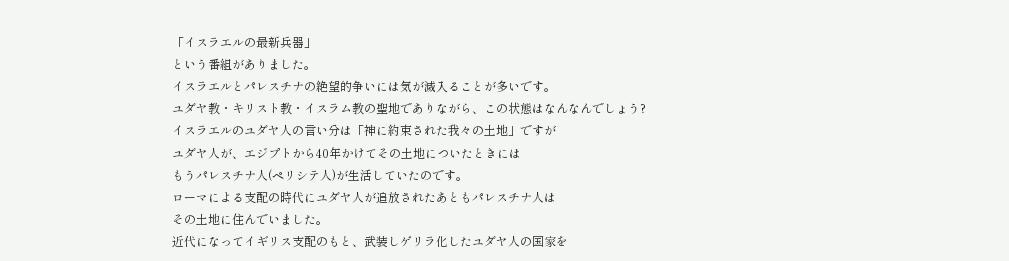「イスラエルの最新兵器」
という番組がありました。
イスラエルとパレスチナの絶望的争いには気が滅入ることが多いです。
ユダヤ教・キリスト教・イスラム教の聖地でありながら、この状態はなんなんでしょう?
イスラエルのユダヤ人の言い分は「神に約束された我々の土地」ですが
ユダヤ人が、エジプトから40年かけてその土地についたときには
もうパレスチナ人(ペリシテ人)が生活していたのです。
ローマによる支配の時代にユダヤ人が追放されたあともパレスチナ人は
その土地に住んでいました。
近代になってイギリス支配のもと、武装しゲリラ化したユダヤ人の国家を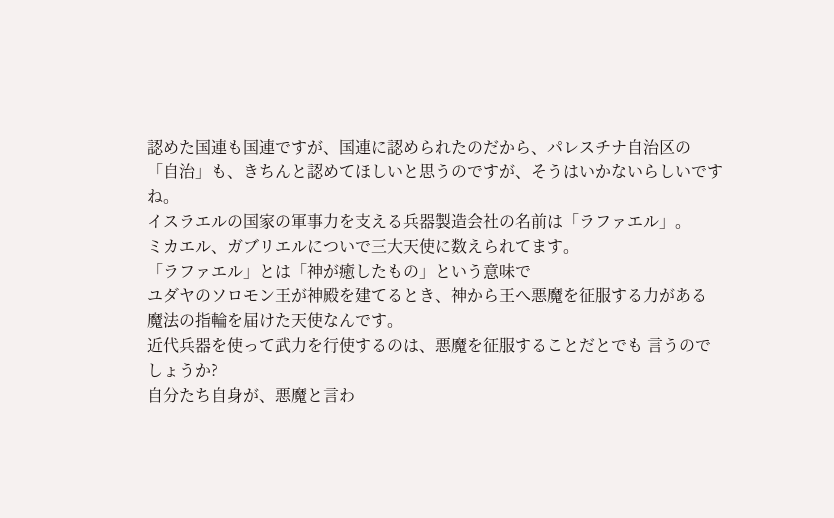認めた国連も国連ですが、国連に認められたのだから、パレスチナ自治区の
「自治」も、きちんと認めてほしいと思うのですが、そうはいかないらしいですね。
イスラエルの国家の軍事力を支える兵器製造会社の名前は「ラファエル」。
ミカエル、ガブリエルについで三大天使に数えられてます。
「ラファエル」とは「神が癒したもの」という意味で
ユダヤのソロモン王が神殿を建てるとき、神から王へ悪魔を征服する力がある
魔法の指輪を届けた天使なんです。
近代兵器を使って武力を行使するのは、悪魔を征服することだとでも 言うのでしょうか?
自分たち自身が、悪魔と言わ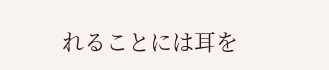れることには耳を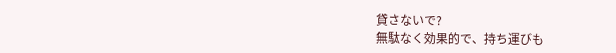貸さないで?
無駄なく効果的で、持ち運びも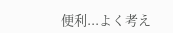便利...よく考え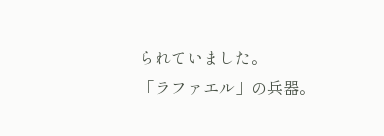られていました。
「ラファエル」の兵器。